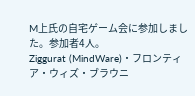M上氏の自宅ゲーム会に参加しました。参加者4人。
Ziggurat (MindWare)・フロンティア・ウィズ・ブラウニ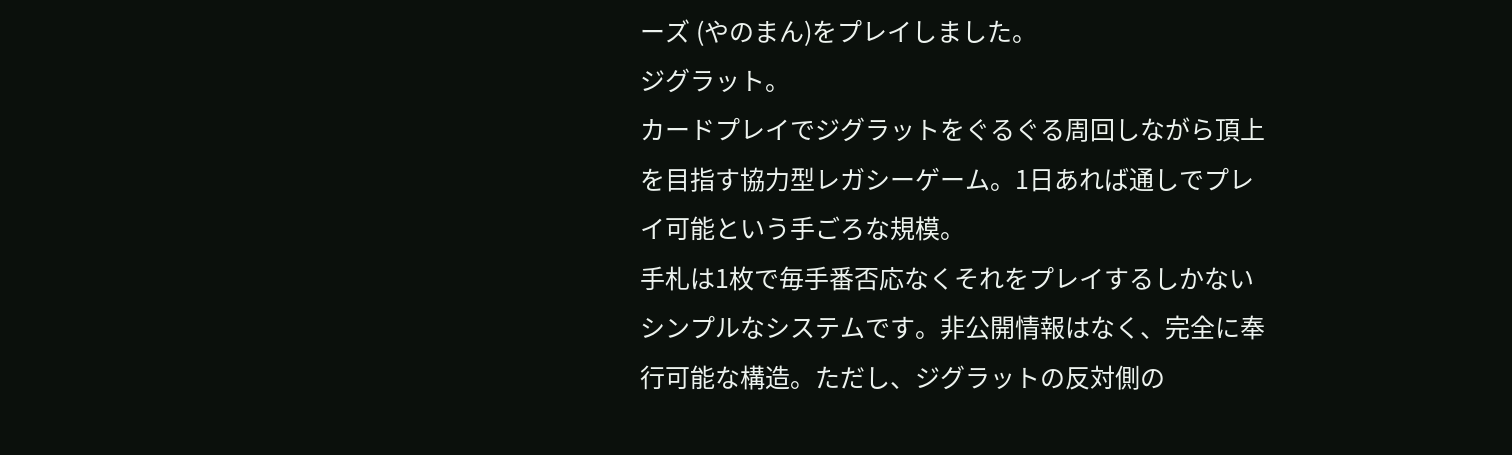ーズ (やのまん)をプレイしました。
ジグラット。
カードプレイでジグラットをぐるぐる周回しながら頂上を目指す協力型レガシーゲーム。1日あれば通しでプレイ可能という手ごろな規模。
手札は1枚で毎手番否応なくそれをプレイするしかないシンプルなシステムです。非公開情報はなく、完全に奉行可能な構造。ただし、ジグラットの反対側の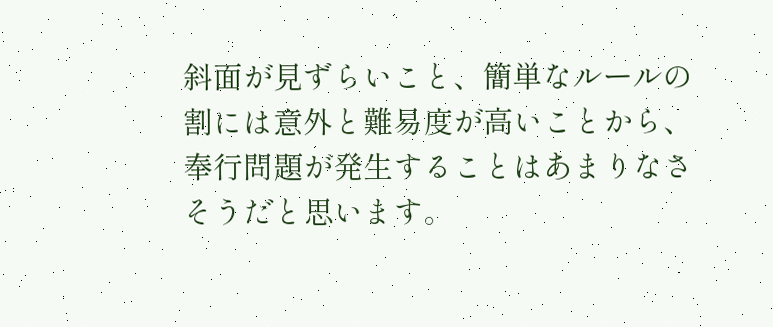斜面が見ずらいこと、簡単なルールの割には意外と難易度が高いことから、奉行問題が発生することはあまりなさそうだと思います。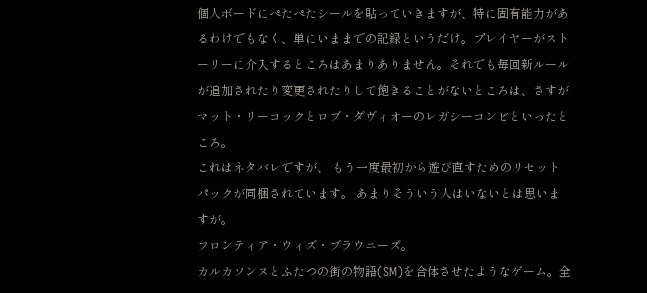個人ボードにぺたぺたシールを貼っていきますが、特に固有能力があるわけでもなく、単にいままでの記録というだけ。プレイヤーがストーリーに介入するところはあまりありません。それでも毎回新ルールが追加されたり変更されたりして飽きることがないところは、さすがマット・リーコックとロブ・ダヴィオーのレガシーコンビといったところ。
これはネタバレですが、 もう一度最初から遊び直すためのリセットパックが同梱されています。 あまりそういう人はいないとは思いますが。
フロンティア・ウィズ・ブラウニーズ。
カルカソンヌとふたつの街の物語(SM)を合体させたようなゲーム。全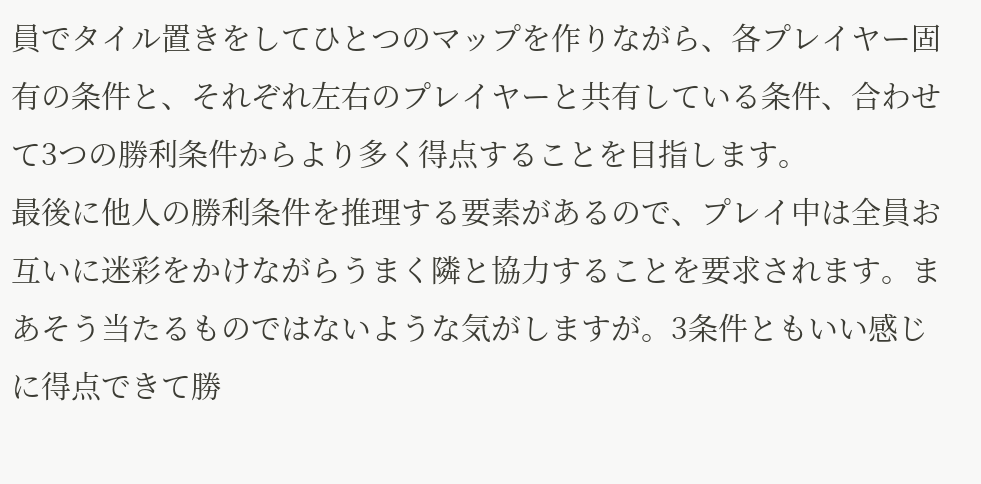員でタイル置きをしてひとつのマップを作りながら、各プレイヤー固有の条件と、それぞれ左右のプレイヤーと共有している条件、合わせて3つの勝利条件からより多く得点することを目指します。
最後に他人の勝利条件を推理する要素があるので、プレイ中は全員お互いに迷彩をかけながらうまく隣と協力することを要求されます。まあそう当たるものではないような気がしますが。3条件ともいい感じに得点できて勝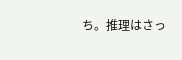ち。推理はさっ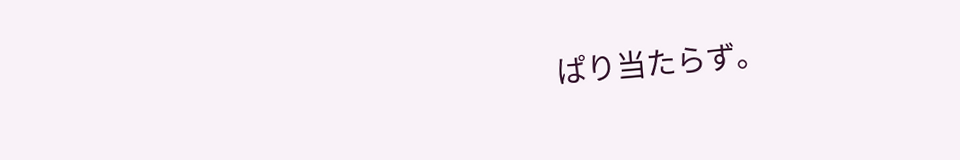ぱり当たらず。